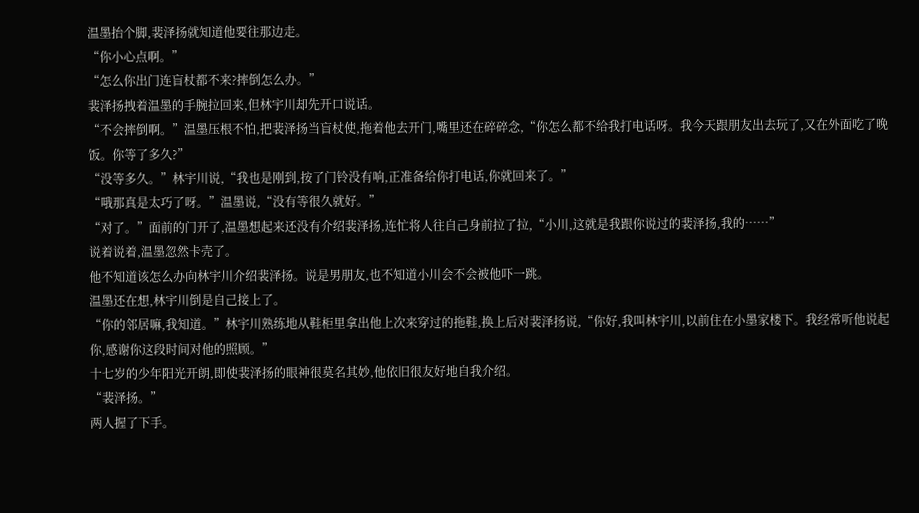温墨抬个脚,裴泽扬就知道他要往那边走。
“你小心点啊。”
“怎么你出门连盲杖都不来?摔倒怎么办。”
裴泽扬拽着温墨的手腕拉回来,但林宇川却先开口说话。
“不会摔倒啊。”温墨压根不怕,把裴泽扬当盲杖使,拖着他去开门,嘴里还在碎碎念,“你怎么都不给我打电话呀。我今天跟朋友出去玩了,又在外面吃了晚饭。你等了多久?”
“没等多久。”林宇川说,“我也是刚到,按了门铃没有响,正准备给你打电话,你就回来了。”
“哦那真是太巧了呀。”温墨说,“没有等很久就好。”
“对了。”面前的门开了,温墨想起来还没有介绍裴泽扬,连忙将人往自己身前拉了拉,“小川,这就是我跟你说过的裴泽扬,我的……”
说着说着,温墨忽然卡壳了。
他不知道该怎么办向林宇川介绍裴泽扬。说是男朋友,也不知道小川会不会被他吓一跳。
温墨还在想,林宇川倒是自己接上了。
“你的邻居嘛,我知道。”林宇川熟练地从鞋柜里拿出他上次来穿过的拖鞋,换上后对裴泽扬说,“你好,我叫林宇川,以前住在小墨家楼下。我经常听他说起你,感谢你这段时间对他的照顾。”
十七岁的少年阳光开朗,即使裴泽扬的眼神很莫名其妙,他依旧很友好地自我介绍。
“裴泽扬。”
两人握了下手。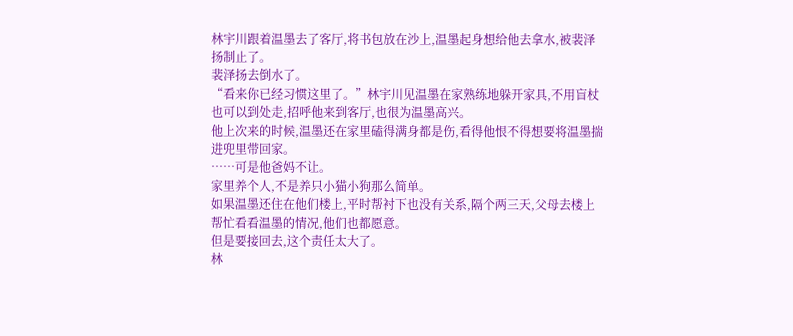林宇川跟着温墨去了客厅,将书包放在沙上,温墨起身想给他去拿水,被裴泽扬制止了。
裴泽扬去倒水了。
“看来你已经习惯这里了。”林宇川见温墨在家熟练地躲开家具,不用盲杖也可以到处走,招呼他来到客厅,也很为温墨高兴。
他上次来的时候,温墨还在家里磕得满身都是伤,看得他恨不得想要将温墨揣进兜里带回家。
……可是他爸妈不让。
家里养个人,不是养只小猫小狗那么简单。
如果温墨还住在他们楼上,平时帮衬下也没有关系,隔个两三天,父母去楼上帮忙看看温墨的情况,他们也都愿意。
但是要接回去,这个责任太大了。
林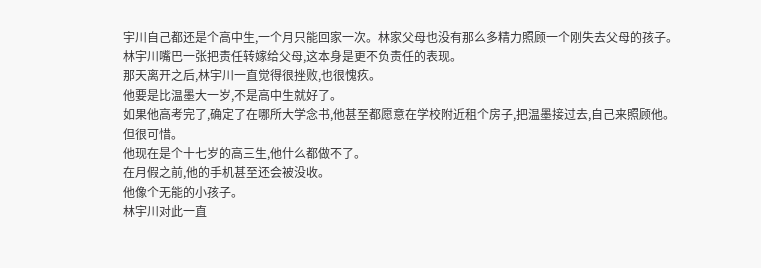宇川自己都还是个高中生,一个月只能回家一次。林家父母也没有那么多精力照顾一个刚失去父母的孩子。
林宇川嘴巴一张把责任转嫁给父母,这本身是更不负责任的表现。
那天离开之后,林宇川一直觉得很挫败,也很愧疚。
他要是比温墨大一岁,不是高中生就好了。
如果他高考完了,确定了在哪所大学念书,他甚至都愿意在学校附近租个房子,把温墨接过去,自己来照顾他。
但很可惜。
他现在是个十七岁的高三生,他什么都做不了。
在月假之前,他的手机甚至还会被没收。
他像个无能的小孩子。
林宇川对此一直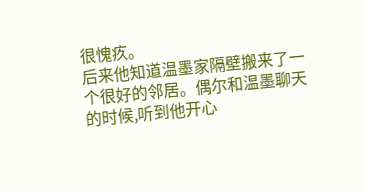很愧疚。
后来他知道温墨家隔壁搬来了一个很好的邻居。偶尔和温墨聊天的时候,听到他开心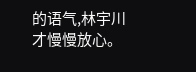的语气,林宇川才慢慢放心。